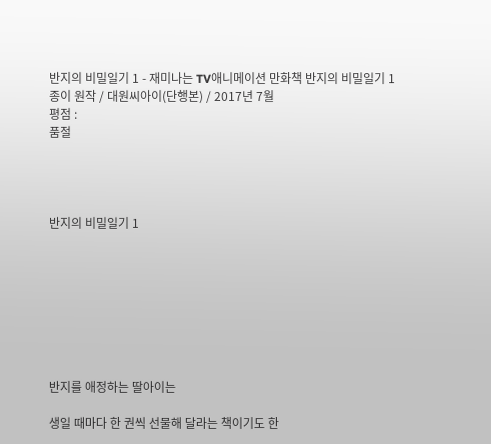반지의 비밀일기 1 - 재미나는 TV애니메이션 만화책 반지의 비밀일기 1
종이 원작 / 대원씨아이(단행본) / 2017년 7월
평점 :
품절




반지의 비밀일기 1








반지를 애정하는 딸아이는

생일 때마다 한 권씩 선물해 달라는 책이기도 한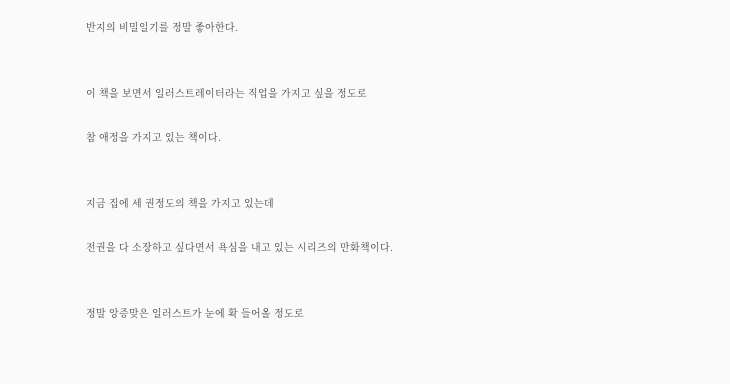반지의 비밀일기를 정말 좋아한다.


이 책을 보면서 일러스트레이터라는 직업을 가지고 싶을 정도로

참 애정을 가지고 있는 책이다.


지금 집에 세 권정도의 책을 가지고 있는데

전권을 다 소장하고 싶다면서 욕심을 내고 있는 시리즈의 만화책이다.


정말 앙증맞은 일러스트가 눈에 확 들어올 정도로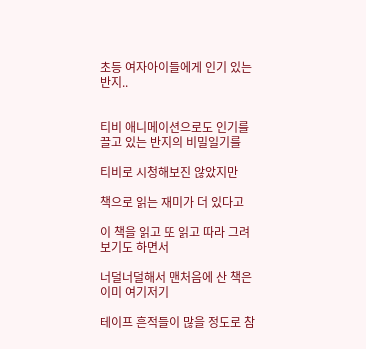초등 여자아이들에게 인기 있는 반지..


티비 애니메이션으로도 인기를 끌고 있는 반지의 비밀일기를

티비로 시청해보진 않았지만

책으로 읽는 재미가 더 있다고

이 책을 읽고 또 읽고 따라 그려보기도 하면서

너덜너덜해서 맨처음에 산 책은 이미 여기저기

테이프 흔적들이 많을 정도로 참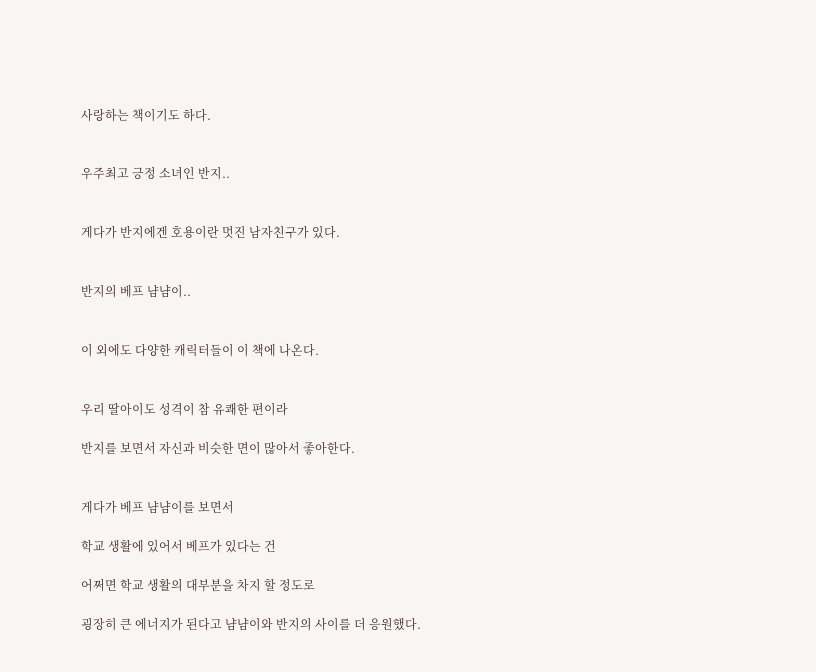사랑하는 책이기도 하다.


우주최고 긍정 소녀인 반지..


게다가 반지에겐 호용이란 멋진 남자친구가 있다.


반지의 베프 냠냠이..


이 외에도 다양한 캐릭터들이 이 책에 나온다.


우리 딸아이도 성격이 참 유쾌한 편이라

반지를 보면서 자신과 비슷한 면이 많아서 좋아한다.


게다가 베프 냠냠이를 보면서

학교 생활에 있어서 베프가 있다는 건

어쩌면 학교 생활의 대부분을 차지 할 정도로

굉장히 큰 에너지가 된다고 냠냠이와 반지의 사이를 더 응원했다.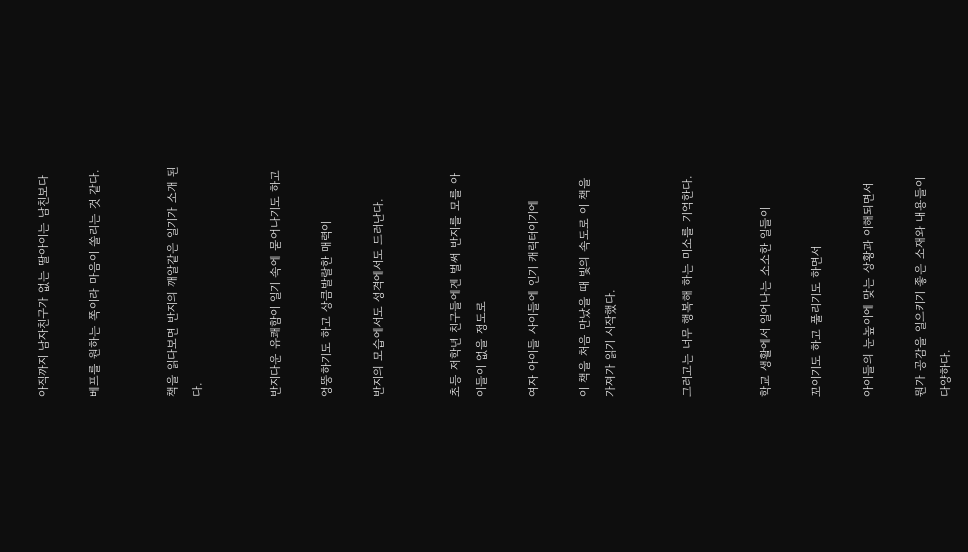아직까지 남자친구가 없는 딸아이는 남친보다

베프를 원하는 쪽이라 마음이 쏠리는 것 같다.


책을 읽다보면 반지의 깨알같은 일기가 소개 된다.


반지다운 유쾌함이 일기 속에 묻어나기도 하고

엉뚱하기도 하고 상큼발랄한 매력이

반지의 모습에서도 성격에서도 드러난다.


초등 저학년 친구들에겐 벌써 반지를 모를 아이들이 없을 정도로

여자 아이들 사이들에 인기 캐릭터이기에

이 책을 처음 만났을 때 빛의 속도로 이 책을 가져가 읽기 시작했다.


그러고는 너무 행복해 하는 미소를 기억한다.


학교 생활에서 일어나는 소소한 일들이

꼬이기도 하고 풀리기도 하면서

아이들의 눈높이에 맞는 상황과 이해되면서

뭔가 공감을 일으키기 좋은 소재와 내용들이 다양하다.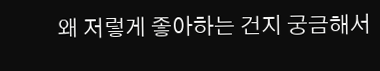왜 저렇게 좋아하는 건지 궁금해서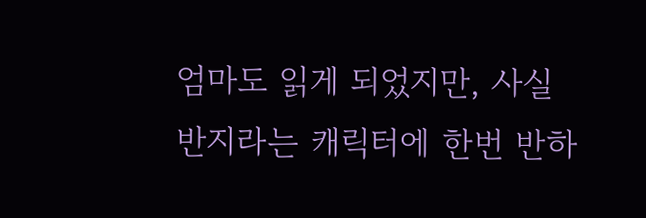엄마도 읽게 되었지만, 사실 반지라는 캐릭터에 한번 반하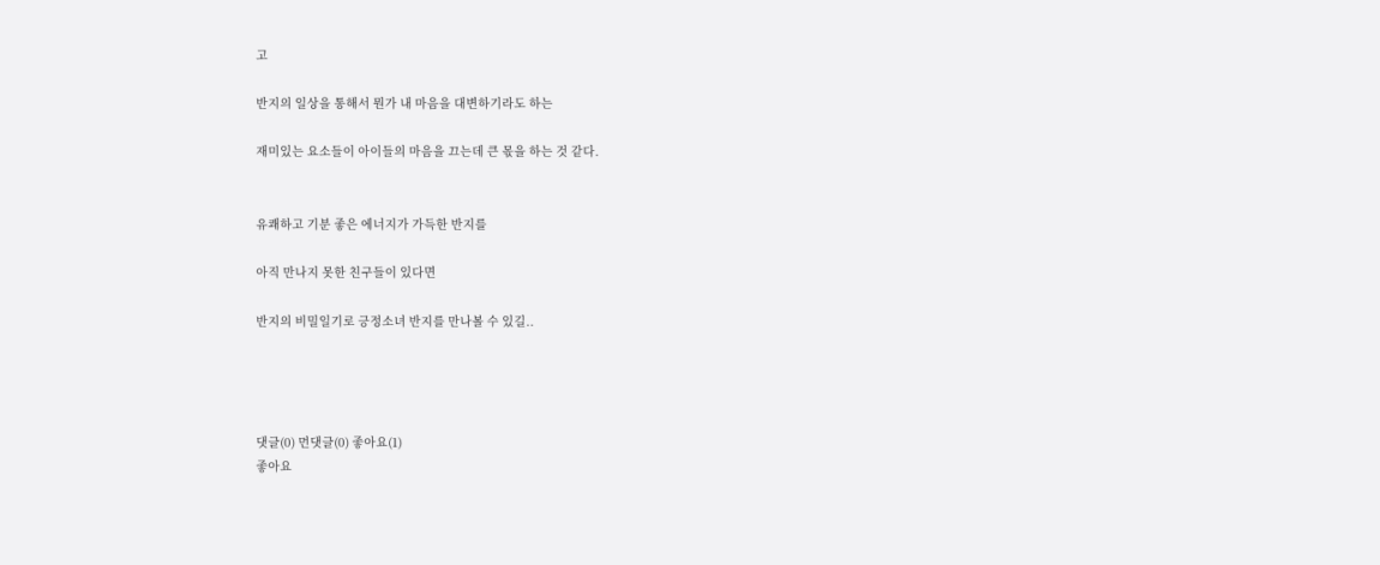고

반지의 일상을 통해서 뭔가 내 마음을 대변하기라도 하는

재미있는 요소들이 아이들의 마음을 끄는데 큰 몫을 하는 것 같다.


유쾌하고 기분 좋은 에너지가 가득한 반지를

아직 만나지 못한 친구들이 있다면

반지의 비밀일기로 긍정소녀 반지를 만나볼 수 있길..




댓글(0) 먼댓글(0) 좋아요(1)
좋아요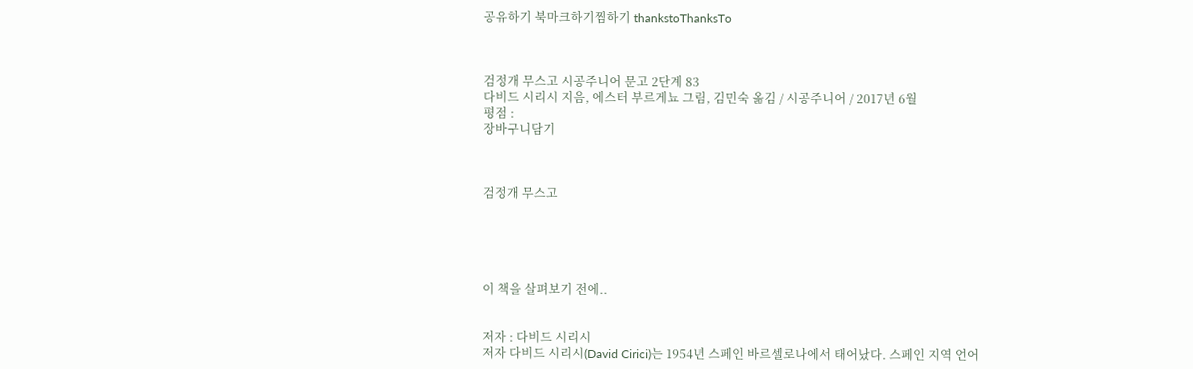공유하기 북마크하기찜하기 thankstoThanksTo



검정개 무스고 시공주니어 문고 2단계 83
다비드 시리시 지음, 에스터 부르게뇨 그림, 김민숙 옮김 / 시공주니어 / 2017년 6월
평점 :
장바구니담기



검정개 무스고





이 책을 살펴보기 전에..


저자 : 다비드 시리시
저자 다비드 시리시(David Cirici)는 1954년 스페인 바르셀로나에서 태어났다. 스페인 지역 언어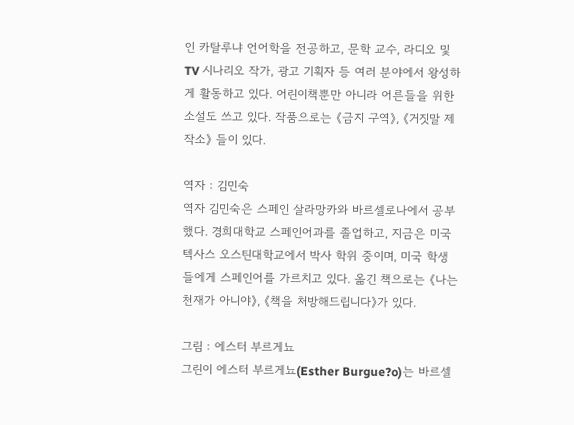인 카탈루냐 언어학을 전공하고, 문학 교수, 라디오 및 TV 시나리오 작가, 광고 기획자 등 여러 분야에서 왕성하게 활동하고 있다. 어린이책뿐만 아니라 어른들을 위한 소설도 쓰고 있다. 작품으로는 《금지 구역》, 《거짓말 제작소》 들이 있다.

역자 : 김민숙
역자 김민숙은 스페인 살라망카와 바르셀로나에서 공부했다. 경희대학교 스페인어과를 졸업하고, 지금은 미국 텍사스 오스틴대학교에서 박사 학위 중이며, 미국 학생들에게 스페인어를 가르치고 있다. 옮긴 책으로는 《나는 천재가 아니야》, 《책을 처방해드립니다》가 있다.

그림 : 에스터 부르게뇨
그린이 에스터 부르게뇨(Esther Burgue?o)는 바르셀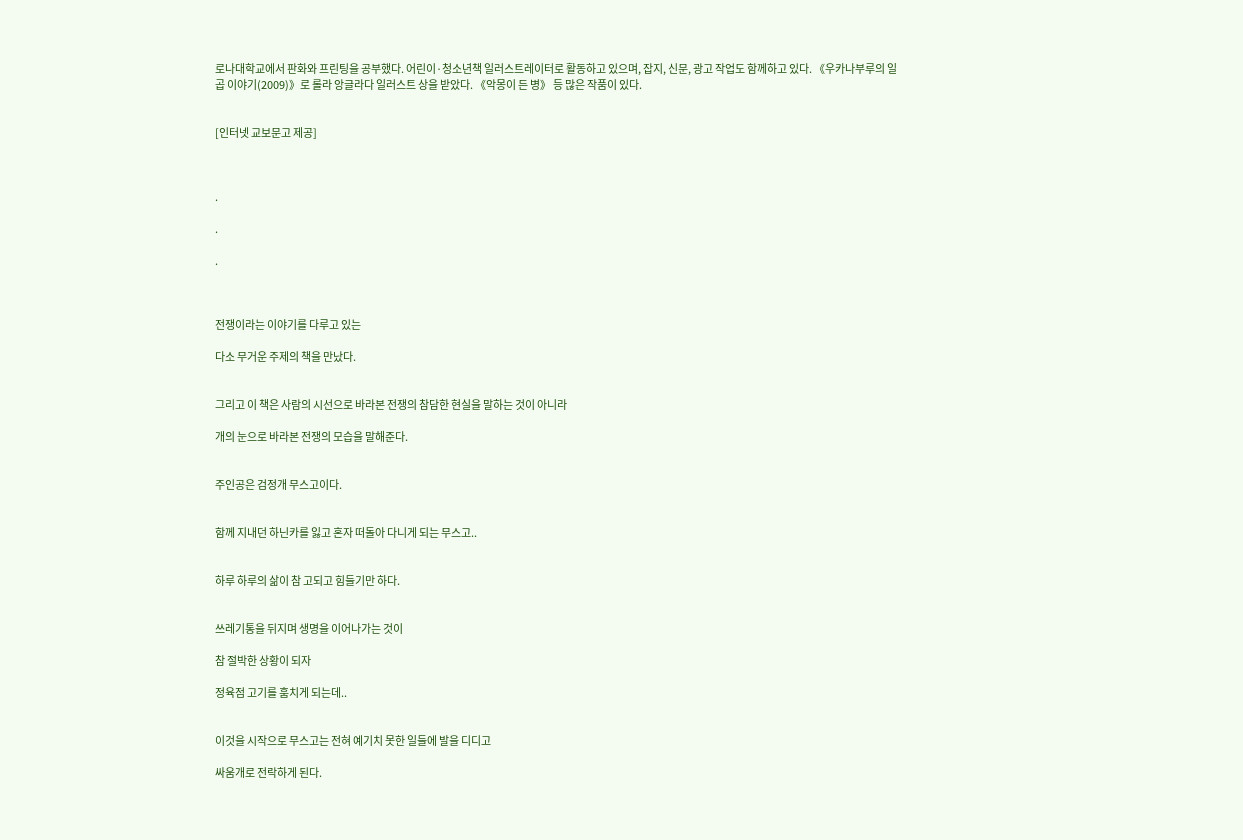로나대학교에서 판화와 프린팅을 공부했다. 어린이·청소년책 일러스트레이터로 활동하고 있으며, 잡지, 신문, 광고 작업도 함께하고 있다. 《우카나부루의 일곱 이야기(2009)》로 롤라 앙글라다 일러스트 상을 받았다. 《악몽이 든 병》 등 많은 작품이 있다.


[인터넷 교보문고 제공]



.

.

.



전쟁이라는 이야기를 다루고 있는

다소 무거운 주제의 책을 만났다.


그리고 이 책은 사람의 시선으로 바라본 전쟁의 참담한 현실을 말하는 것이 아니라

개의 눈으로 바라본 전쟁의 모습을 말해준다.


주인공은 검정개 무스고이다.


함께 지내던 하닌카를 잃고 혼자 떠돌아 다니게 되는 무스고..


하루 하루의 삶이 참 고되고 힘들기만 하다.


쓰레기통을 뒤지며 생명을 이어나가는 것이

참 절박한 상황이 되자

정육점 고기를 훔치게 되는데..


이것을 시작으로 무스고는 전혀 예기치 못한 일들에 발을 디디고

싸움개로 전락하게 된다.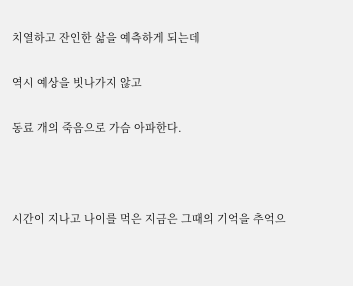치열하고 잔인한 삶을 예측하게 되는데

역시 예상을 빗나가지 않고

동료 개의 죽음으로 가슴 아파한다.



시간이 지나고 나이를 먹은 지금은 그때의 기억을 추억으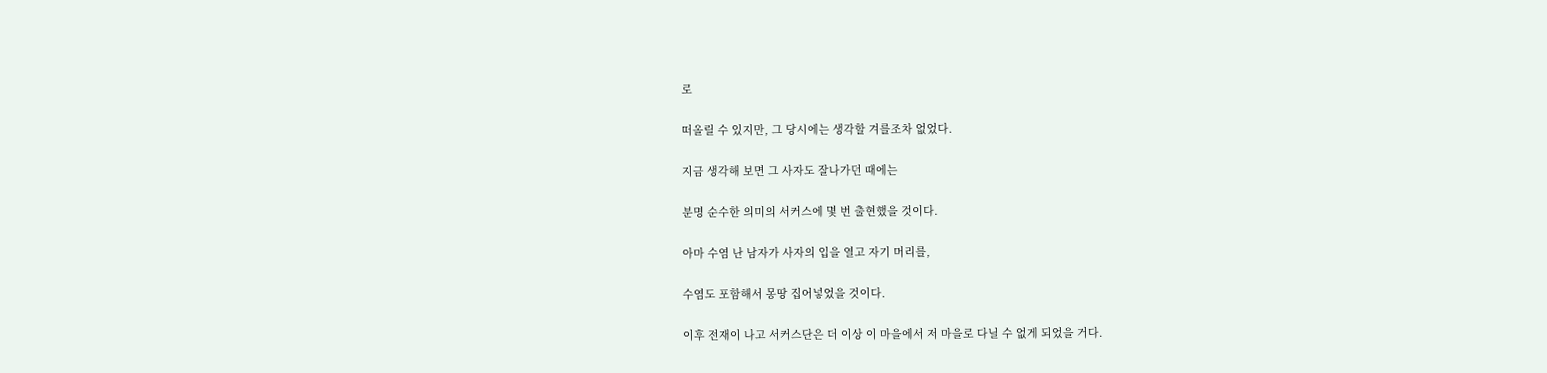로

떠올릴 수 있지만, 그 당시에는 생각할 겨를조차 없었다.

지금 생각해 보면 그 사자도 잘나가던 때에는

분명 순수한 의미의 서커스에 몇 번 출현했을 것이다.

아마 수염 난 남자가 사자의 입을 열고 자기 머리를,

수염도 포함해서 몽땅 집어넣었을 것이다.

이후 전재이 나고 서커스단은 더 이상 이 마을에서 저 마을로 다닐 수 없게 되었을 거다.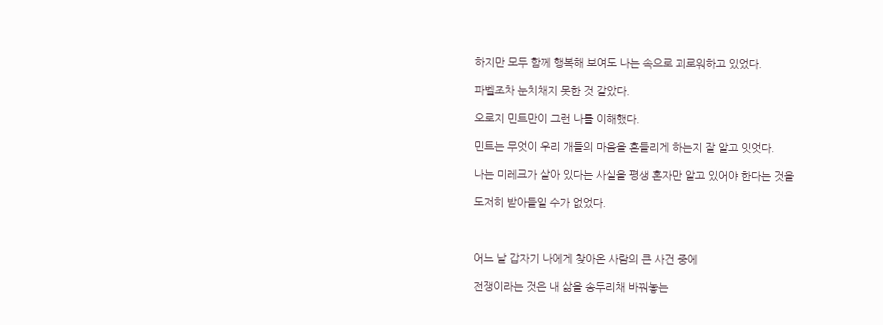하지만 모두 함께 행복해 보여도 나는 속으로 괴로워하고 있었다.

파벨조차 눈치채지 못한 것 같았다.

오로지 민트만이 그런 나를 이해했다.

민트는 무엇이 우리 개들의 마음을 흔들리게 하는지 잘 알고 잇엇다.

나는 미레크가 살아 있다는 사실을 평생 혼자만 알고 있어야 한다는 것을

도저히 받아들일 수가 없었다.



어느 날 갑자기 나에게 찾아온 사람의 큰 사건 중에

전쟁이라는 것은 내 삶을 송두리채 바꿔놓는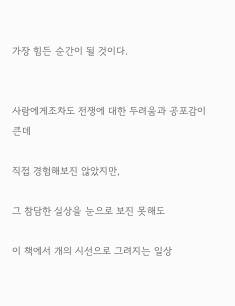가장 힘든 순간이 될 것이다.


사람에게조차도 전쟁에 대한 두려움과 공포감이 큰데

직접 경험해보진 않았지만,

그 참담한 실상을 눈으로 보진 못해도

이 책에서 개의 시선으로 그려지는 일상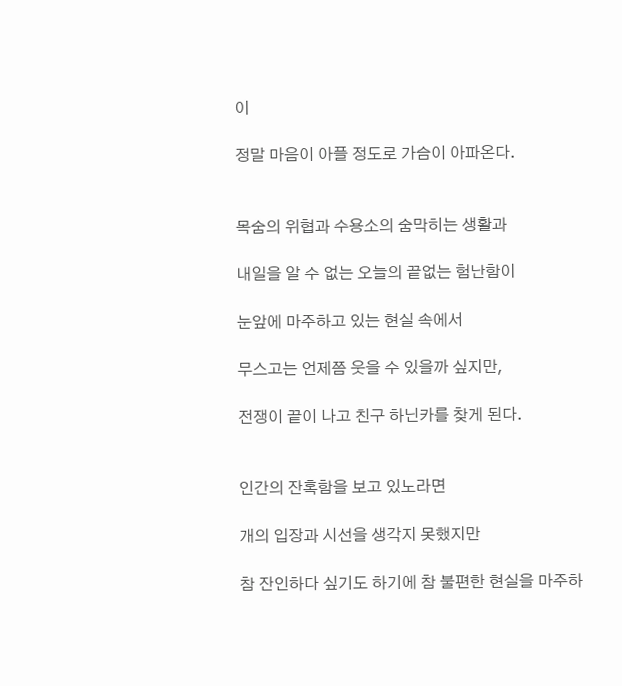이

정말 마음이 아플 정도로 가슴이 아파온다.


목숨의 위협과 수용소의 숨막히는 생활과

내일을 알 수 없는 오늘의 끝없는 험난함이

눈앞에 마주하고 있는 현실 속에서

무스고는 언제쯤 웃을 수 있을까 싶지만,

전쟁이 끝이 나고 친구 하닌카를 찾게 된다.


인간의 잔혹함을 보고 있노라면

개의 입장과 시선을 생각지 못했지만

참 잔인하다 싶기도 하기에 참 불편한 현실을 마주하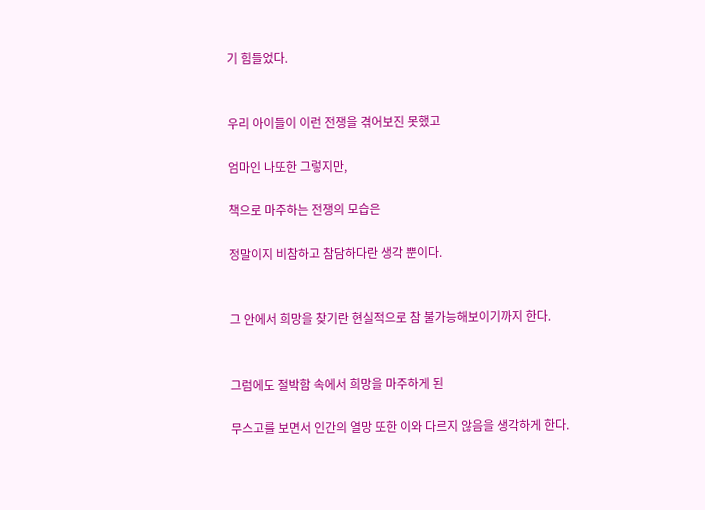기 힘들었다.


우리 아이들이 이런 전쟁을 겪어보진 못했고

엄마인 나또한 그렇지만,

책으로 마주하는 전쟁의 모습은

정말이지 비참하고 참담하다란 생각 뿐이다.


그 안에서 희망을 찾기란 현실적으로 참 불가능해보이기까지 한다.


그럼에도 절박함 속에서 희망을 마주하게 된

무스고를 보면서 인간의 열망 또한 이와 다르지 않음을 생각하게 한다.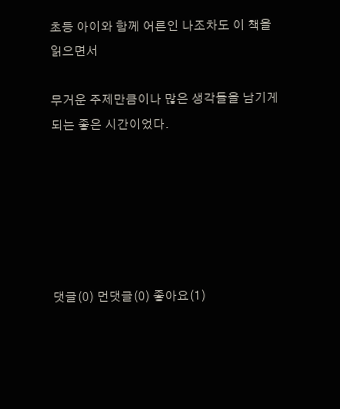초등 아이와 함께 어른인 나조차도 이 책을 읽으면서

무거운 주제만큼이나 많은 생각들을 남기게 되는 좋은 시간이었다.






댓글(0) 먼댓글(0) 좋아요(1)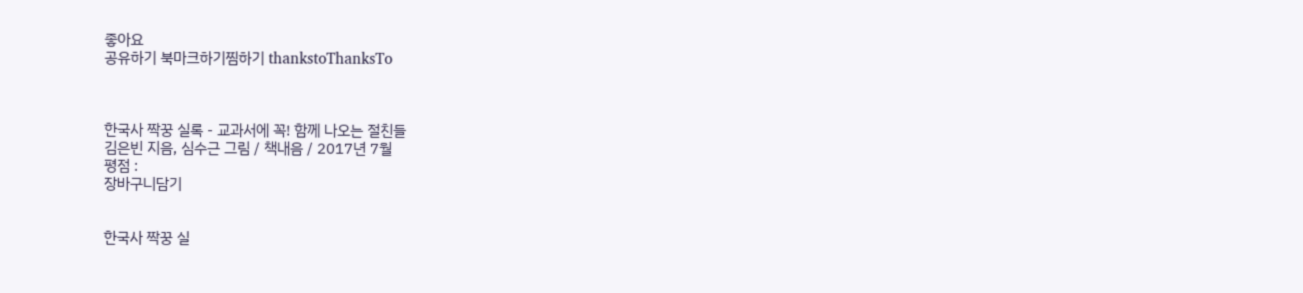좋아요
공유하기 북마크하기찜하기 thankstoThanksTo



한국사 짝꿍 실록 - 교과서에 꼭! 함께 나오는 절친들
김은빈 지음, 심수근 그림 / 책내음 / 2017년 7월
평점 :
장바구니담기


한국사 짝꿍 실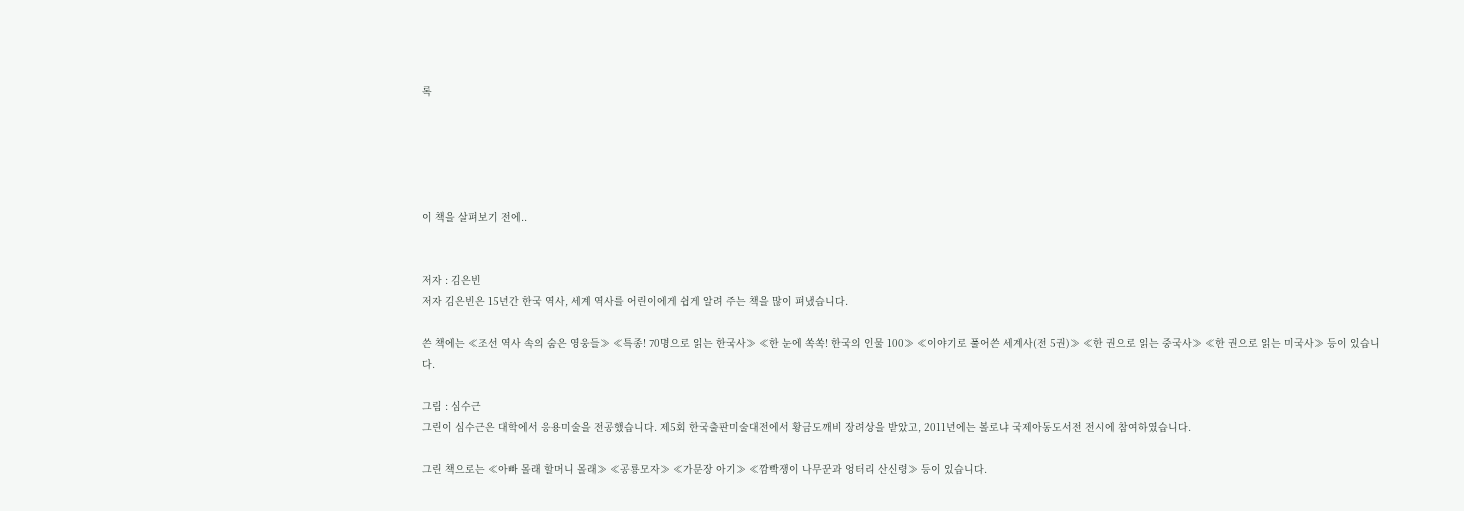록





이 책을 살펴보기 전에..


저자 : 김은빈
저자 김은빈은 15년간 한국 역사, 세계 역사를 어린이에게 쉽게 알려 주는 책을 많이 펴냈습니다.

쓴 책에는 ≪조선 역사 속의 숨은 영웅들≫ ≪특종! 70명으로 읽는 한국사≫ ≪한 눈에 쏙쏙! 한국의 인물 100≫ ≪이야기로 풀어쓴 세계사(전 5권)≫ ≪한 권으로 읽는 중국사≫ ≪한 권으로 읽는 미국사≫ 등이 있습니다.

그림 : 심수근
그린이 심수근은 대학에서 응용미술을 전공했습니다. 제5회 한국출판미술대전에서 황금도깨비 장려상을 받았고, 2011년에는 볼로냐 국제아동도서전 전시에 참여하였습니다.

그린 책으로는 ≪아빠 몰래 할머니 몰래≫ ≪공룡모자≫ ≪가문장 아기≫ ≪깜빡쟁이 나무꾼과 엉터리 산신령≫ 등이 있습니다.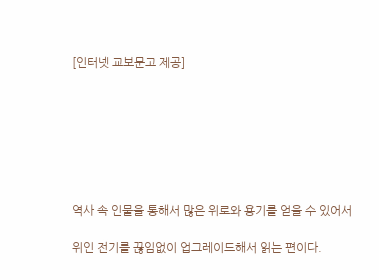[인터넷 교보문고 제공]







역사 속 인물을 통해서 많은 위로와 용기를 얻을 수 있어서

위인 전기를 끊임없이 업그레이드해서 읽는 편이다.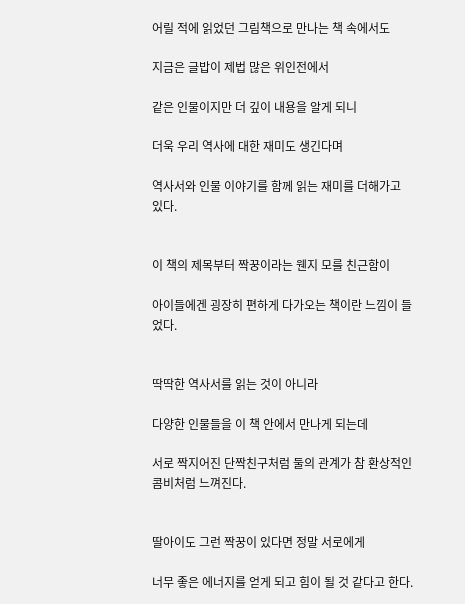어릴 적에 읽었던 그림책으로 만나는 책 속에서도

지금은 글밥이 제법 많은 위인전에서

같은 인물이지만 더 깊이 내용을 알게 되니

더욱 우리 역사에 대한 재미도 생긴다며

역사서와 인물 이야기를 함께 읽는 재미를 더해가고 있다.


이 책의 제목부터 짝꿍이라는 웬지 모를 친근함이

아이들에겐 굉장히 편하게 다가오는 책이란 느낌이 들었다.


딱딱한 역사서를 읽는 것이 아니라

다양한 인물들을 이 책 안에서 만나게 되는데

서로 짝지어진 단짝친구처럼 둘의 관계가 참 환상적인 콤비처럼 느껴진다.


딸아이도 그런 짝꿍이 있다면 정말 서로에게

너무 좋은 에너지를 얻게 되고 힘이 될 것 같다고 한다.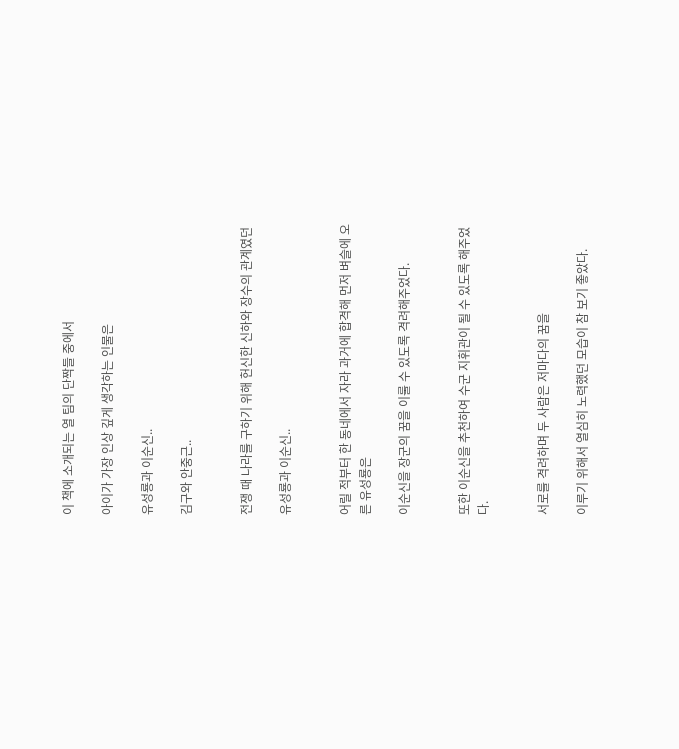이 책에 소개되는 열 팀의 단짝들 중에서

아이가 가장 인상 깊게 생각하는 인물은

유성룡과 이순신..

김구와 안중근..


전쟁 때 나라를 구하기 위해 헌신한 신하와 장수의 관계였던

유성룡과 이순신..


어릴 적부터 한 동네에서 자라 과거에 합격해 먼저 벼슬에 오른 유성룡은

이순신을 장군의 꿈을 이룰 수 있도록 격려해주었다.


또한 이순신을 추천하여 수군 지휘관이 될 수 있도록 해주었다.


서로를 격려하며 두 사람은 저마다의 꿈을

이루기 위해서 열심히 노력했던 모습이 참 보기 좋았다.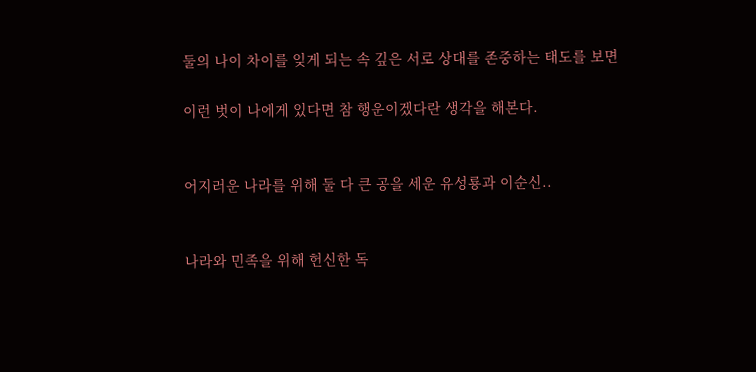둘의 나이 차이를 잊게 되는 속 깊은 서로 상대를 존중하는 태도를 보면

이런 벗이 나에게 있다면 참 행운이겠다란 생각을 해본다.


어지러운 나라를 위해 둘 다 큰 공을 세운 유성룡과 이순신..


나라와 민족을 위해 헌신한 독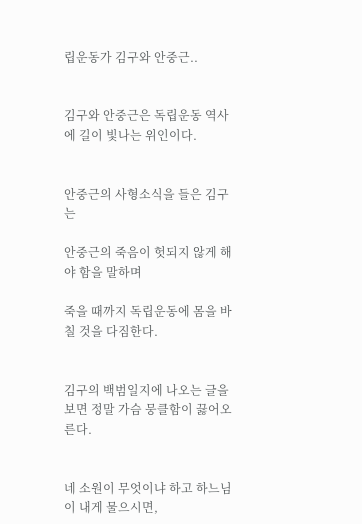립운동가 김구와 안중근..


김구와 안중근은 독립운동 역사에 길이 빛나는 위인이다.


안중근의 사형소식을 들은 김구는

안중근의 죽음이 헛되지 않게 해야 함을 말하며

죽을 때까지 독립운동에 몸을 바칠 것을 다짐한다.


김구의 백범일지에 나오는 글을 보면 정말 가슴 뭉클함이 끓어오른다.


네 소원이 무엇이냐 하고 하느님이 내게 물으시면,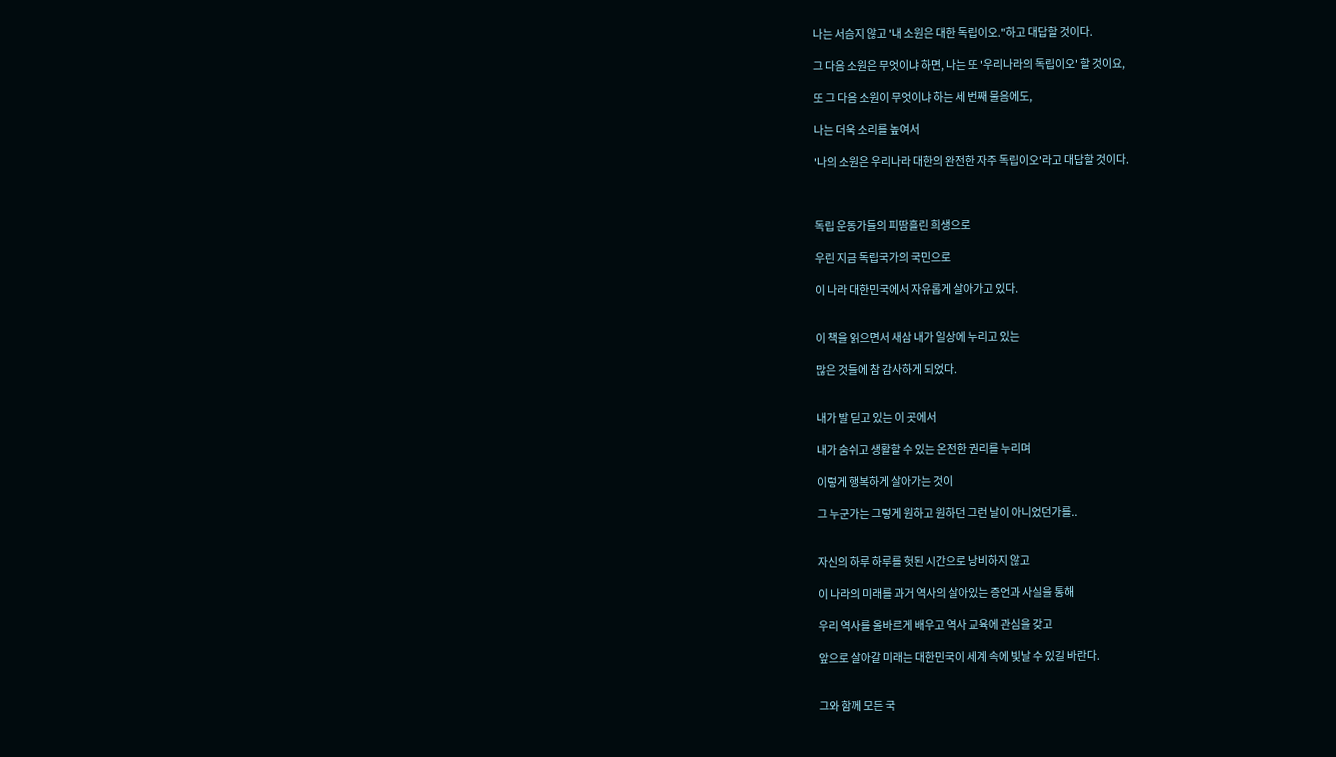나는 서슴지 않고 '내 소원은 대한 독립이오."하고 대답할 것이다.

그 다음 소원은 무엇이냐 하면, 나는 또 '우리나라의 독립이오' 할 것이요,

또 그 다음 소원이 무엇이냐 하는 세 번째 물음에도,

나는 더욱 소리를 높여서

'나의 소원은 우리나라 대한의 완전한 자주 독립이오'라고 대답할 것이다.



독립 운동가들의 피땀흘린 희생으로

우린 지금 독립국가의 국민으로

이 나라 대한민국에서 자유롭게 살아가고 있다.


이 책을 읽으면서 새삼 내가 일상에 누리고 있는

많은 것들에 참 감사하게 되었다.


내가 발 딛고 있는 이 곳에서

내가 숨쉬고 생활할 수 있는 온전한 권리를 누리며

이렇게 행복하게 살아가는 것이

그 누군가는 그렇게 원하고 원하던 그런 날이 아니었던가를..


자신의 하루 하루를 헛된 시간으로 낭비하지 않고

이 나라의 미래를 과거 역사의 살아있는 증언과 사실을 통해

우리 역사를 올바르게 배우고 역사 교육에 관심을 갖고

앞으로 살아갈 미래는 대한민국이 세계 속에 빛날 수 있길 바란다.


그와 함께 모든 국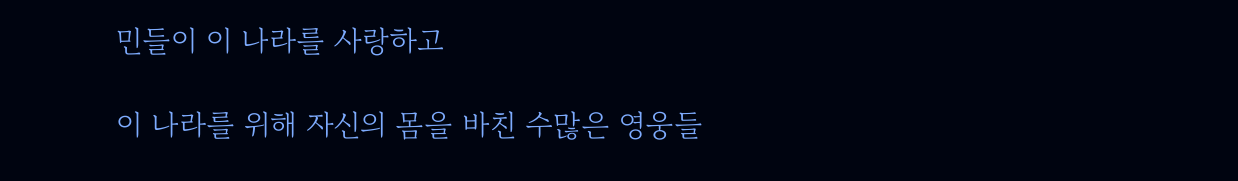민들이 이 나라를 사랑하고

이 나라를 위해 자신의 몸을 바친 수많은 영웅들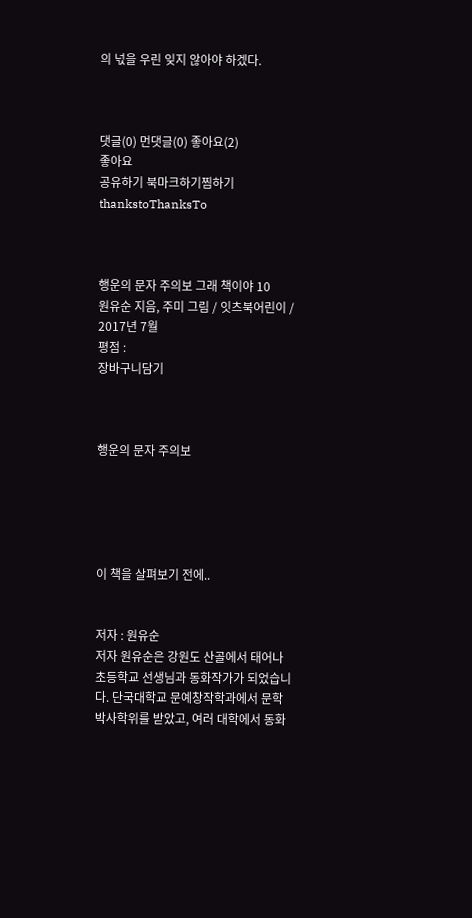의 넋을 우린 잊지 않아야 하겠다.



댓글(0) 먼댓글(0) 좋아요(2)
좋아요
공유하기 북마크하기찜하기 thankstoThanksTo



행운의 문자 주의보 그래 책이야 10
원유순 지음, 주미 그림 / 잇츠북어린이 / 2017년 7월
평점 :
장바구니담기



행운의 문자 주의보





이 책을 살펴보기 전에..


저자 : 원유순
저자 원유순은 강원도 산골에서 태어나 초등학교 선생님과 동화작가가 되었습니다. 단국대학교 문예창작학과에서 문학박사학위를 받았고, 여러 대학에서 동화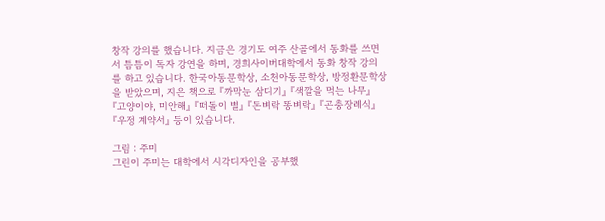창작 강의를 했습니다. 지금은 경기도 여주 산골에서 동화를 쓰면서 틈틈이 독자 강연을 하며, 경희사이버대학에서 동화 창작 강의를 하고 있습니다. 한국아동문학상, 소천아동문학상, 방정환문학상을 받았으며, 지은 책으로 『까막눈 삼디기』 『색깔을 먹는 나무』 『고양이야, 미안해』 『떠돌이 별』 『돈벼락 똥벼락』 『곤충장례식』 『우정 계약서』 등이 있습니다.

그림 : 주미
그린이 주미는 대학에서 시각디자인을 공부했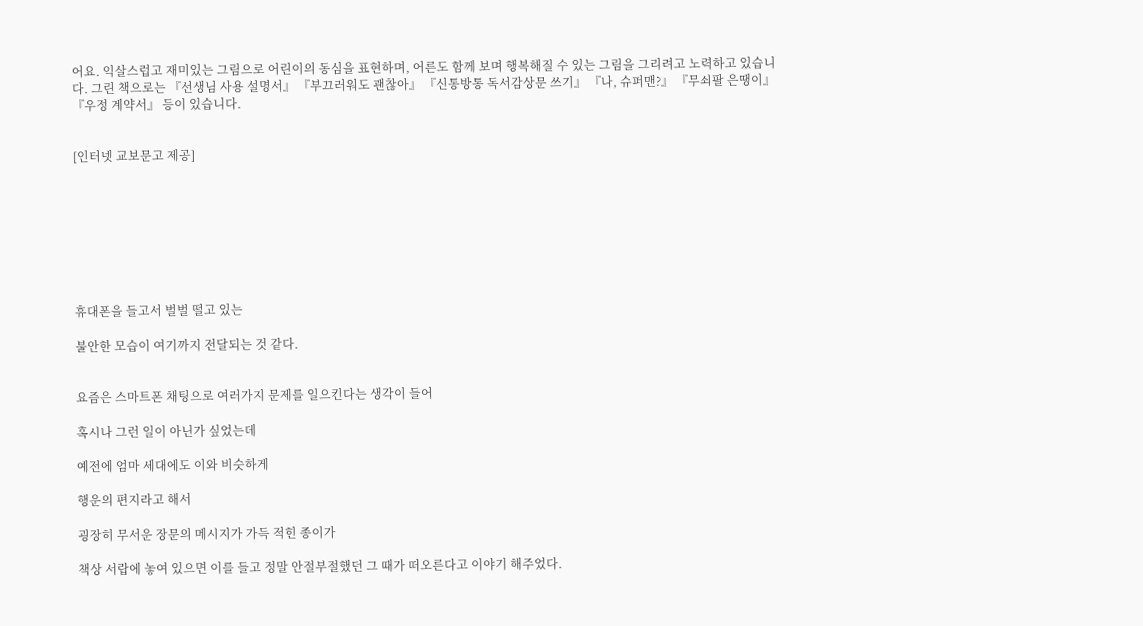어요. 익살스럽고 재미있는 그림으로 어린이의 동심을 표현하며, 어른도 함께 보며 행복해질 수 있는 그림을 그리려고 노력하고 있습니다. 그린 책으로는 『선생님 사용 설명서』 『부끄러워도 괜찮아』 『신통방통 독서감상문 쓰기』 『나, 슈퍼맨?』 『무쇠팔 은땡이』 『우정 계약서』 등이 있습니다.


[인터넷 교보문고 제공]








휴대폰을 들고서 벌벌 떨고 있는

불안한 모습이 여기까지 전달되는 것 같다.


요즘은 스마트폰 채팅으로 여러가지 문제를 일으킨다는 생각이 들어

혹시나 그런 일이 아닌가 싶었는데

예전에 엄마 세대에도 이와 비슷하게

행운의 편지라고 해서

굉장히 무서운 장문의 메시지가 가득 적힌 종이가

책상 서랍에 놓여 있으면 이를 들고 정말 안절부절했던 그 때가 떠오른다고 이야기 해주었다.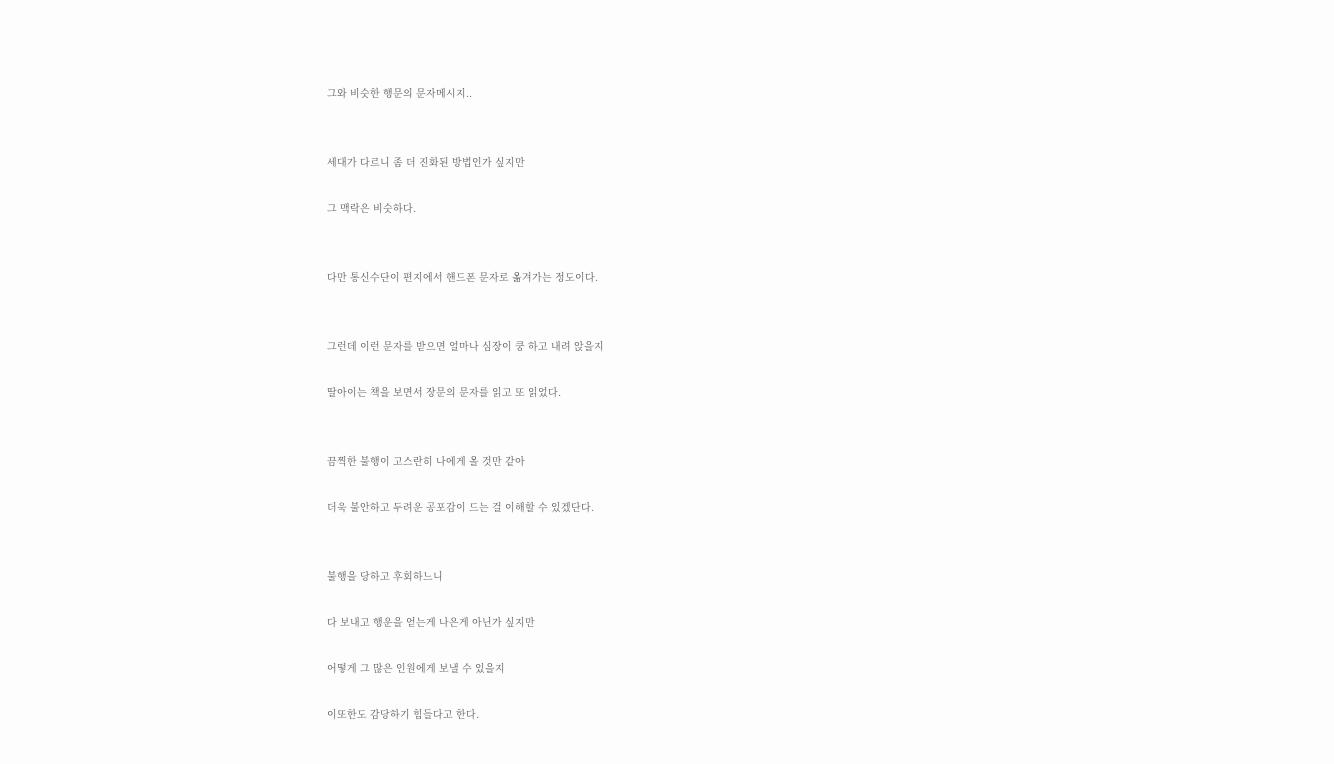그와 비슷한 행문의 문자메시지..


세대가 다르니 좀 더 진화된 방법인가 싶지만

그 맥락은 비슷하다.


다만 통신수단이 편지에서 핸드폰 문자로 옮겨가는 정도이다.


그런데 이런 문자를 받으면 얼마나 심장이 쿵 하고 내려 앉을지

딸아이는 책을 보면서 장문의 문자를 읽고 또 읽었다.


끔찍한 불행이 고스란히 나에게 올 것만 같아

더욱 불안하고 두려운 공포감이 드는 걸 이해할 수 있겠단다.


불행을 당하고 후회하느니

다 보내고 행운을 얻는게 나은게 아닌가 싶지만

어떻게 그 많은 인원에게 보낼 수 있을지

이또한도 감당하기 힘들다고 한다.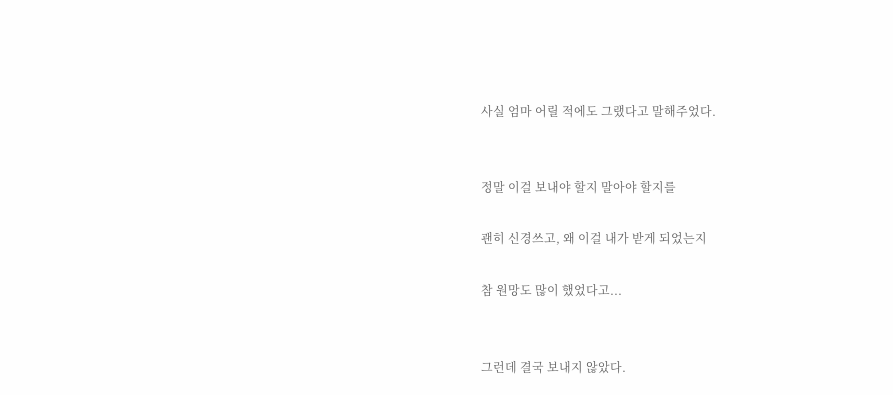사실 엄마 어릴 적에도 그랬다고 말해주었다.


정말 이걸 보내야 할지 말아야 할지를

괜히 신경쓰고, 왜 이걸 내가 받게 되었는지

참 원망도 많이 했었다고...


그런데 결국 보내지 않았다.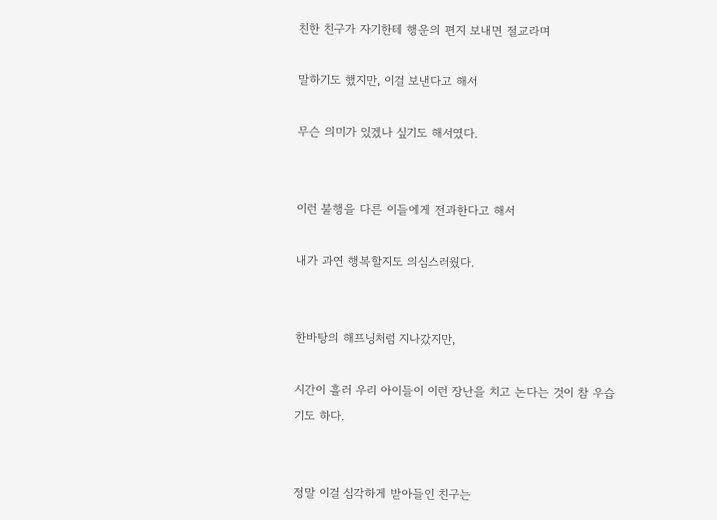친한 친구가 자기한테 행운의 편지 보내면 절교라며

말하기도 했지만, 이걸 보낸다고 해서

무슨 의미가 있겠나 싶기도 해서였다.


이런 불행을 다른 이들에게 전과한다고 해서

내가 과연 행복할지도 의심스러웠다.


한바탕의 해프닝처럼 지나갔지만,

시간이 흘러 우리 아이들이 이런 장난을 치고 논다는 것이 참 우습기도 하다.


정말 이걸 심각하게 받아들인 친구는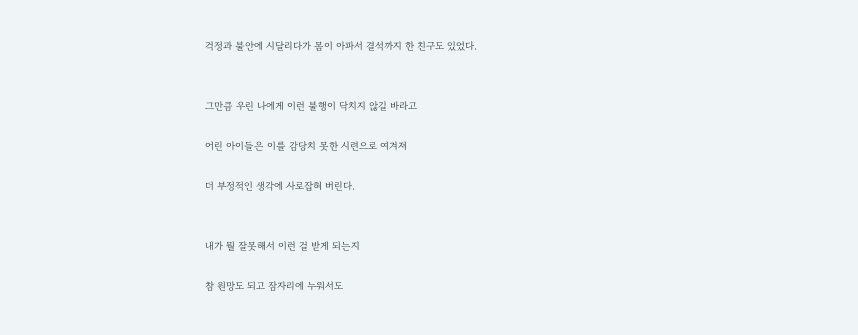걱정과 불안에 시달리다가 몸이 아파서 결석까지 한 친구도 있었다.


그만큼 우린 나에게 이런 불행이 닥치지 않길 바라고

어린 아이들은 이를 감당치 못한 시련으로 여겨져

더 부정적인 생각에 사로잡혀 버린다.


내가 뭘 잘못해서 이런 걸 받게 되는지

참 원망도 되고 잠자리에 누워서도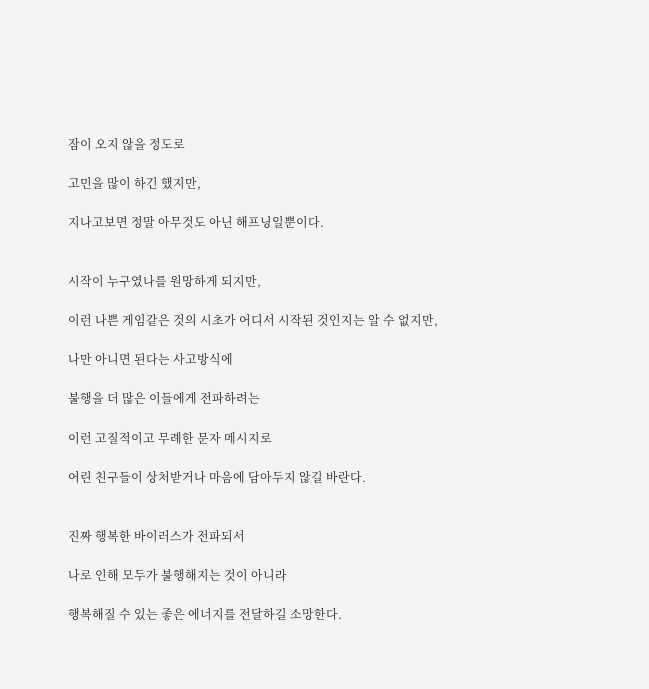잠이 오지 않을 정도로

고민을 많이 하긴 했지만,

지나고보면 정말 아무것도 아닌 해프닝일뿐이다.


시작이 누구였나를 원망하게 되지만,

이런 나쁜 게임같은 것의 시초가 어디서 시작된 것인지는 알 수 없지만,

나만 아니면 된다는 사고방식에

불행을 더 많은 이들에게 전파하려는

이런 고질적이고 무례한 문자 메시지로

어린 친구들이 상처받거나 마음에 담아두지 않길 바란다.


진짜 행복한 바이러스가 전파되서

나로 인해 모두가 불행해지는 것이 아니라

행복해질 수 있는 좋은 에너지를 전달하길 소망한다.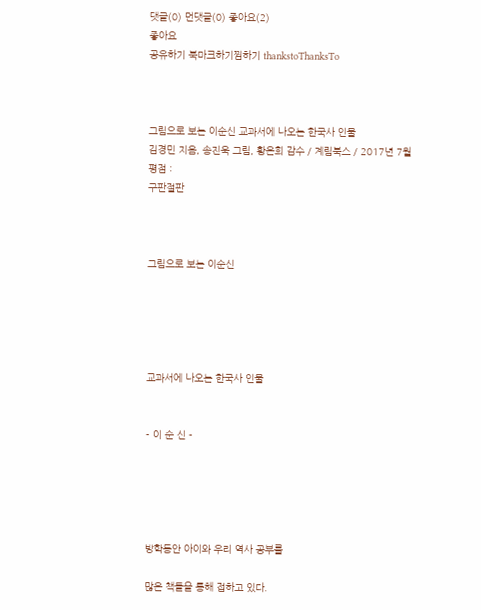댓글(0) 먼댓글(0) 좋아요(2)
좋아요
공유하기 북마크하기찜하기 thankstoThanksTo



그림으로 보는 이순신 교과서에 나오는 한국사 인물
김경민 지음, 송진욱 그림, 황은희 감수 / 계림북스 / 2017년 7월
평점 :
구판절판



그림으로 보는 이순신





교과서에 나오는 한국사 인물


- 이 순 신 -





방학동안 아이와 우리 역사 공부를

많은 책들을 통해 접하고 있다.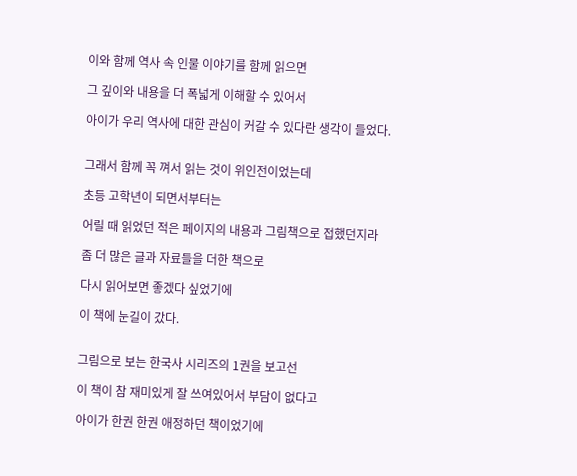이와 함께 역사 속 인물 이야기를 함께 읽으면

그 깊이와 내용을 더 폭넓게 이해할 수 있어서

아이가 우리 역사에 대한 관심이 커갈 수 있다란 생각이 들었다.


그래서 함께 꼭 껴서 읽는 것이 위인전이었는데

초등 고학년이 되면서부터는

어릴 때 읽었던 적은 페이지의 내용과 그림책으로 접했던지라

좀 더 많은 글과 자료들을 더한 책으로

다시 읽어보면 좋겠다 싶었기에

이 책에 눈길이 갔다.


그림으로 보는 한국사 시리즈의 1권을 보고선

이 책이 참 재미있게 잘 쓰여있어서 부담이 없다고

아이가 한권 한권 애정하던 책이었기에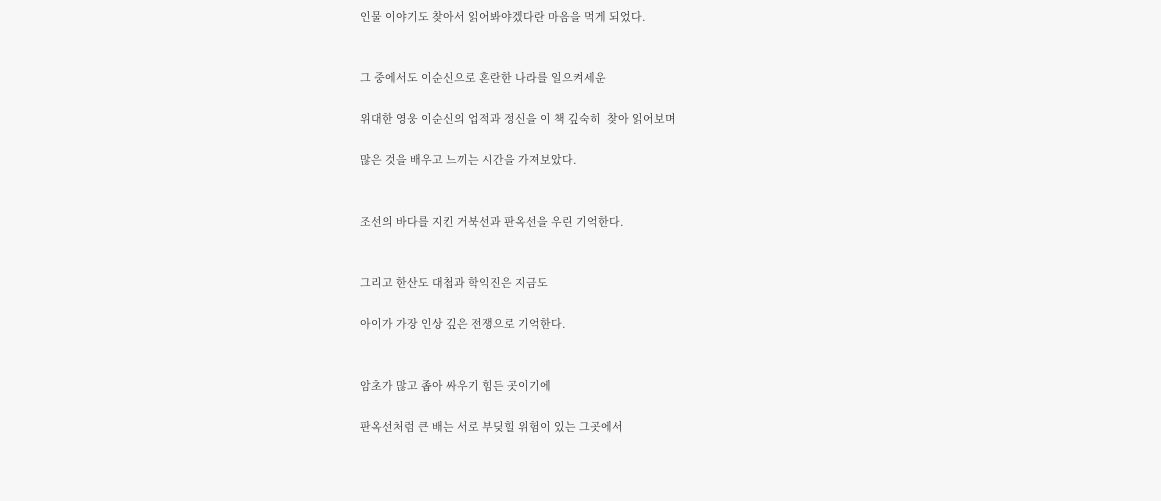인물 이야기도 찾아서 읽어봐야겠다란 마음을 먹게 되었다.


그 중에서도 이순신으로 혼란한 나라를 일으켜세운

위대한 영웅 이순신의 업적과 정신을 이 책 깊숙히  찾아 읽어보며

많은 것을 배우고 느끼는 시간을 가져보았다.


조선의 바다를 지킨 거북선과 판옥선을 우린 기억한다.


그리고 한산도 대첩과 학익진은 지금도

아이가 가장 인상 깊은 전쟁으로 기억한다.


암초가 많고 좁아 싸우기 힘든 곳이기에

판옥선처럼 큰 배는 서로 부딪힐 위험이 있는 그곳에서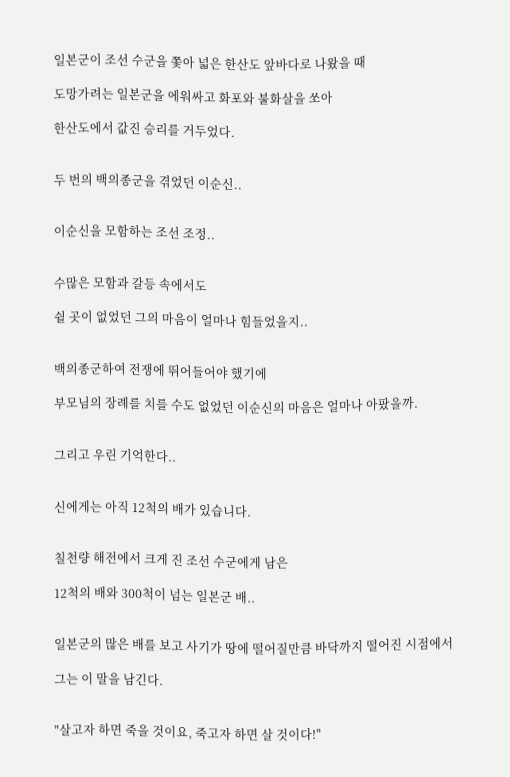일본군이 조선 수군을 쫓아 넓은 한산도 앞바다로 나왔을 때

도망가려는 일본군을 에워싸고 화포와 불화살을 쏘아

한산도에서 값진 승리를 거두었다.


두 번의 백의종군을 겪었던 이순신..


이순신을 모함하는 조선 조정..


수많은 모함과 갈등 속에서도

쉴 곳이 없었던 그의 마음이 얼마나 힘들었을지..


백의종군하여 전쟁에 뛰어들어야 했기에

부모님의 장례를 치를 수도 없었던 이순신의 마음은 얼마나 아팠을까.


그리고 우린 기억한다..


신에게는 아직 12척의 배가 있습니다.


칠천량 해전에서 크게 진 조선 수군에게 남은

12척의 배와 300척이 넘는 일본군 배..


일본군의 많은 배를 보고 사기가 땅에 떨어질만큼 바닥까지 떨어진 시점에서

그는 이 말을 남긴다.


"살고자 하면 죽을 것이요, 죽고자 하면 살 것이다!"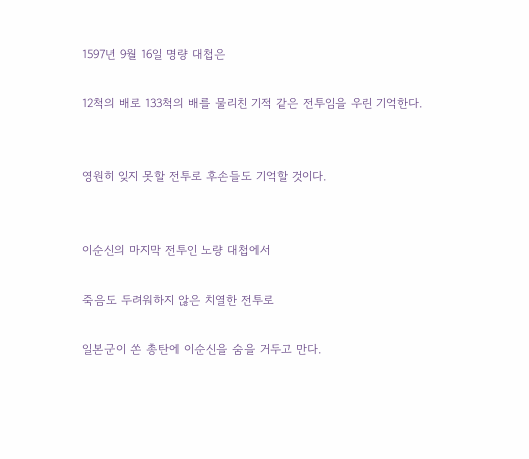1597년 9월 16일 명량 대첩은

12척의 배로 133척의 배를 물리친 기적 같은 전투임을 우린 기억한다.


영원히 잊지 못할 전투로 후손들도 기억할 것이다.


이순신의 마지막 전투인 노량 대첩에서

죽음도 두려워하지 않은 치열한 전투로

일본군이 쏜 총탄에 이순신을 숨을 거두고 만다.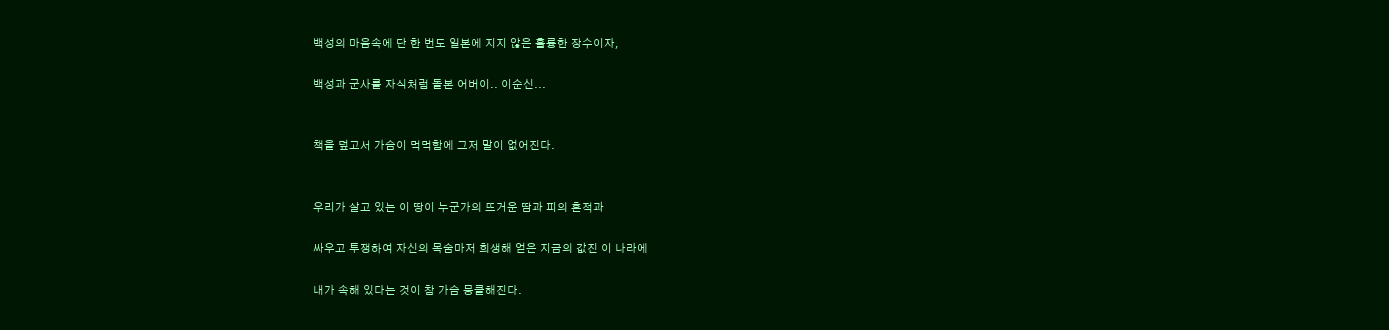백성의 마음속에 단 한 번도 일본에 지지 않은 훌륭한 장수이자,

백성과 군사를 자식처럼 돌본 어버이.. 이순신...


책을 덮고서 가슴이 먹먹함에 그저 말이 없어진다.


우리가 살고 있는 이 땅이 누군가의 뜨거운 땀과 피의 흔적과

싸우고 투쟁하여 자신의 목숨마저 희생해 얻은 지금의 값진 이 나라에

내가 속해 있다는 것이 참 가슴 뭉클해진다.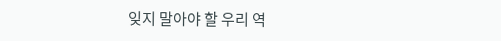잊지 말아야 할 우리 역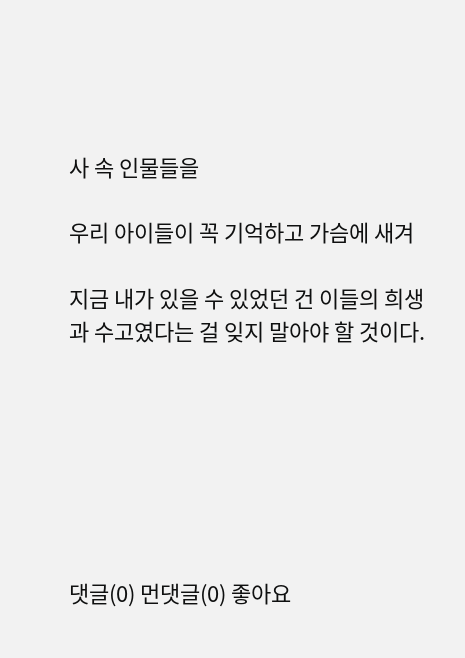사 속 인물들을

우리 아이들이 꼭 기억하고 가슴에 새겨

지금 내가 있을 수 있었던 건 이들의 희생과 수고였다는 걸 잊지 말아야 할 것이다.







댓글(0) 먼댓글(0) 좋아요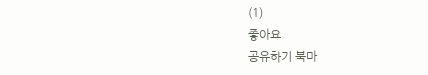(1)
좋아요
공유하기 북마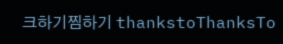크하기찜하기 thankstoThanksTo